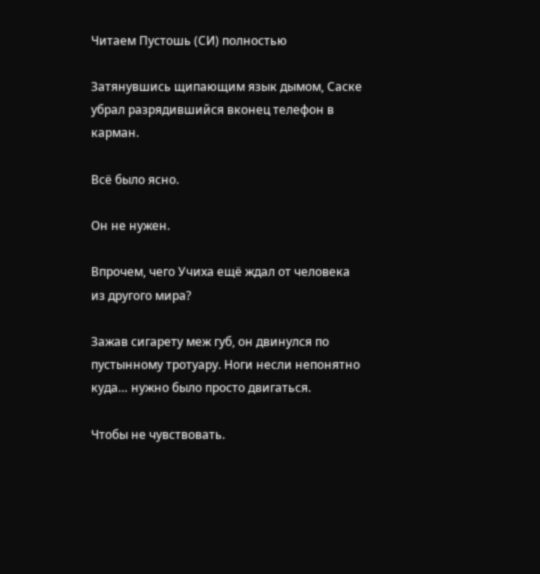Читаем Пустошь (СИ) полностью

Затянувшись щипающим язык дымом, Саске убрал разрядившийся вконец телефон в карман.

Всё было ясно.

Он не нужен.

Впрочем, чего Учиха ещё ждал от человека из другого мира?

Зажав сигарету меж губ, он двинулся по пустынному тротуару. Ноги несли непонятно куда… нужно было просто двигаться.

Чтобы не чувствовать.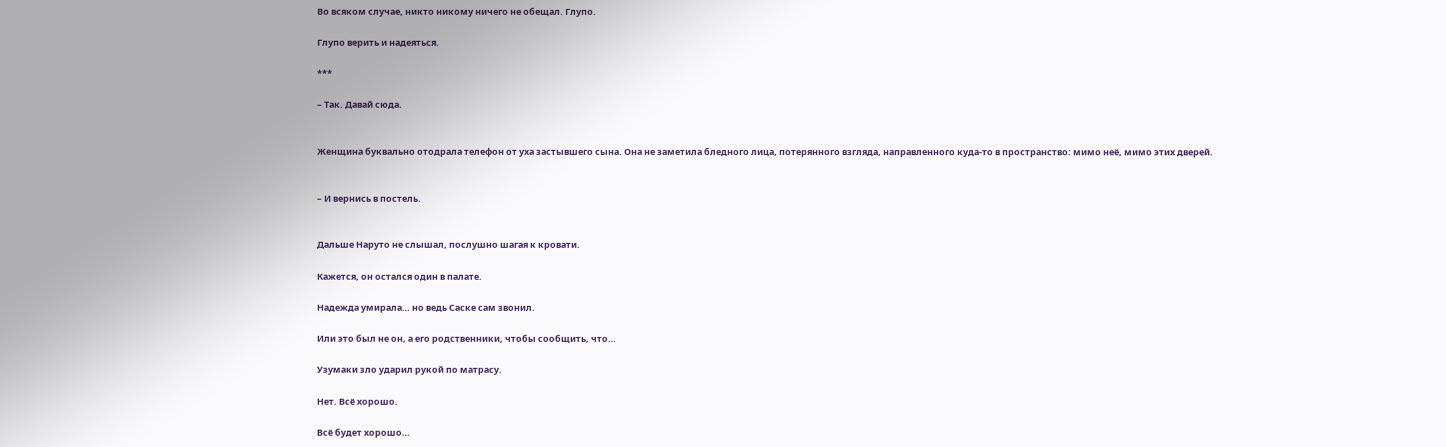Во всяком случае, никто никому ничего не обещал. Глупо.

Глупо верить и надеяться.

***

– Так. Давай сюда.


Женщина буквально отодрала телефон от уха застывшего сына. Она не заметила бледного лица, потерянного взгляда, направленного куда-то в пространство: мимо неё, мимо этих дверей.


– И вернись в постель.


Дальше Наруто не слышал, послушно шагая к кровати.

Кажется, он остался один в палате.

Надежда умирала… но ведь Саске сам звонил.

Или это был не он, а его родственники, чтобы сообщить, что…

Узумаки зло ударил рукой по матрасу.

Нет. Всё хорошо.

Всё будет хорошо…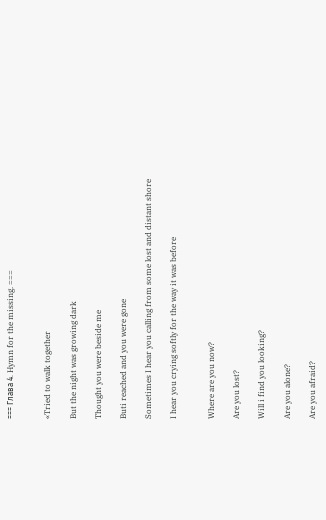=== Глава 4. Hymn for the missing. ===


«Tried to walk together

But the night was growing dark

Thought you were beside me

Buti reached and you were gone

Sometimes I hear you calling from some lost and distant shore

I hear you crying softly for the way it was before


Where are you now?

Are you lost?

Will i find you looking?

Are you alone?

Are you afraid?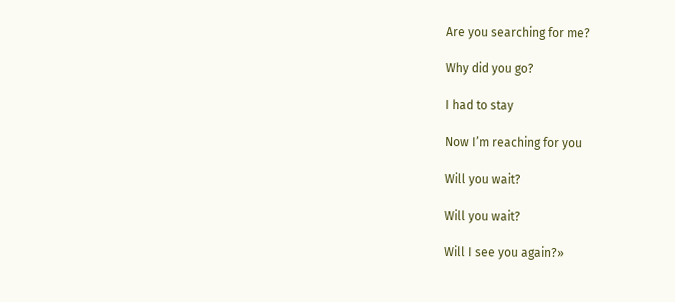Are you searching for me?

Why did you go?

I had to stay

Now I’m reaching for you

Will you wait?

Will you wait?

Will I see you again?»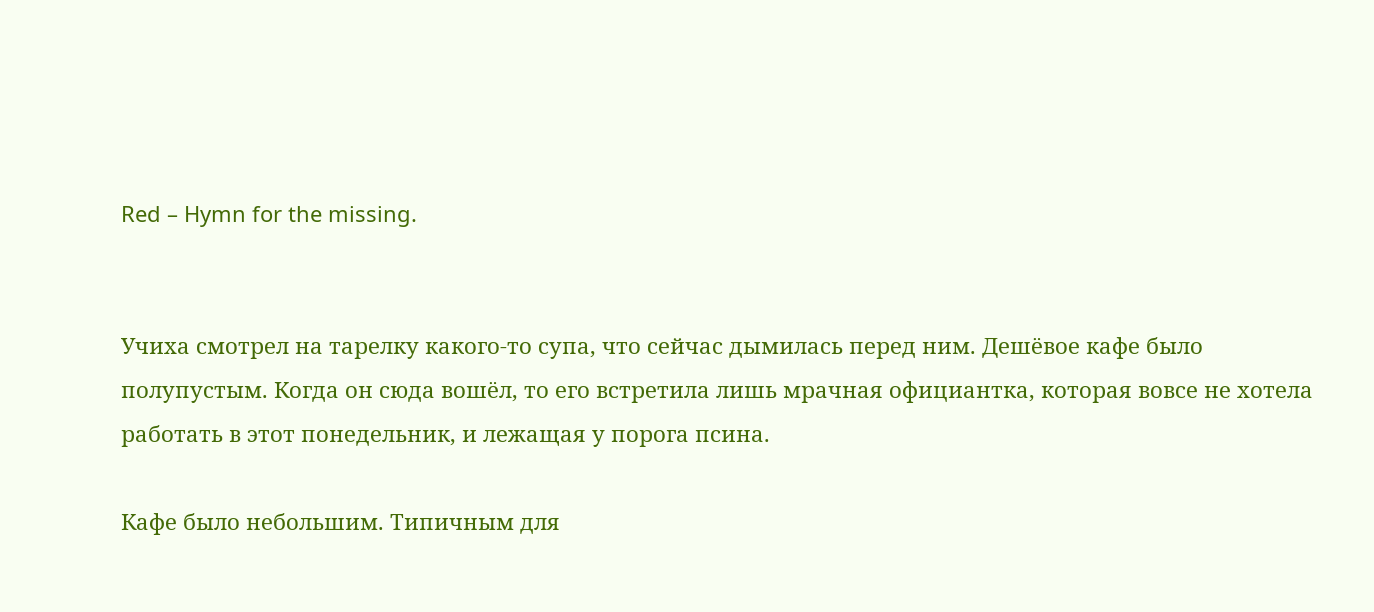Red – Hymn for the missing.


Учиха смотрел на тарелку какого-то супа, что сейчас дымилась перед ним. Дешёвое кафе было полупустым. Когда он сюда вошёл, то его встретила лишь мрачная официантка, которая вовсе не хотела работать в этот понедельник, и лежащая у порога псина.

Кафе было небольшим. Типичным для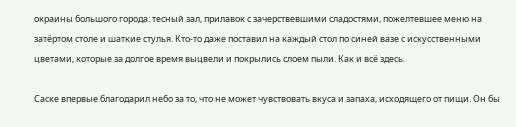окраины большого города: тесный зал, прилавок с зачерствевшими сладостями, пожелтевшее меню на затёртом столе и шаткие стулья. Кто-то даже поставил на каждый стол по синей вазе с искусственными цветами, которые за долгое время выцвели и покрылись слоем пыли. Как и всё здесь.

Саске впервые благодарил небо за то, что не может чувствовать вкуса и запаха, исходящего от пищи. Он бы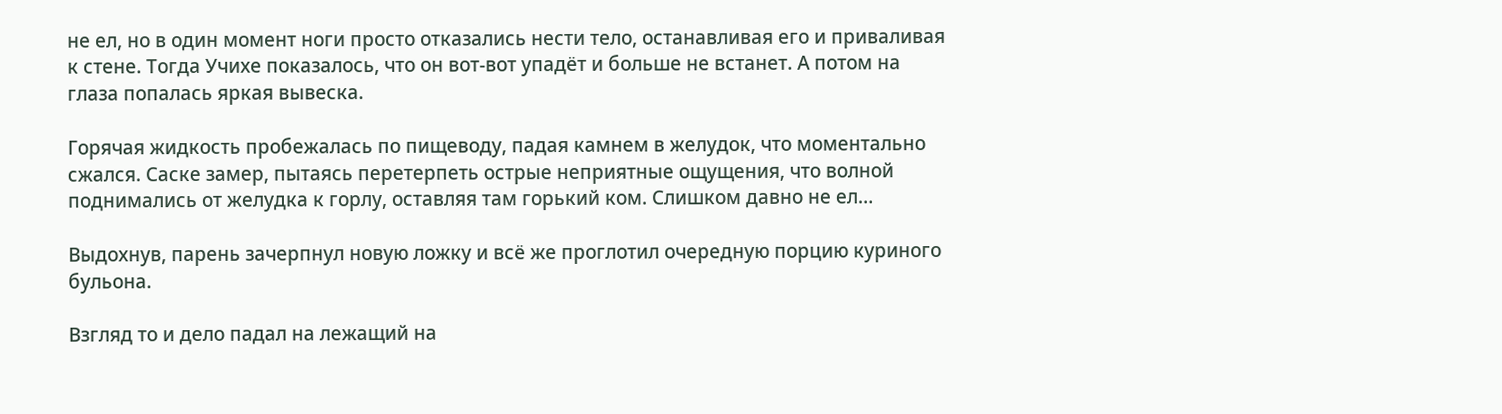не ел, но в один момент ноги просто отказались нести тело, останавливая его и приваливая к стене. Тогда Учихе показалось, что он вот-вот упадёт и больше не встанет. А потом на глаза попалась яркая вывеска.

Горячая жидкость пробежалась по пищеводу, падая камнем в желудок, что моментально сжался. Саске замер, пытаясь перетерпеть острые неприятные ощущения, что волной поднимались от желудка к горлу, оставляя там горький ком. Слишком давно не ел…

Выдохнув, парень зачерпнул новую ложку и всё же проглотил очередную порцию куриного бульона.

Взгляд то и дело падал на лежащий на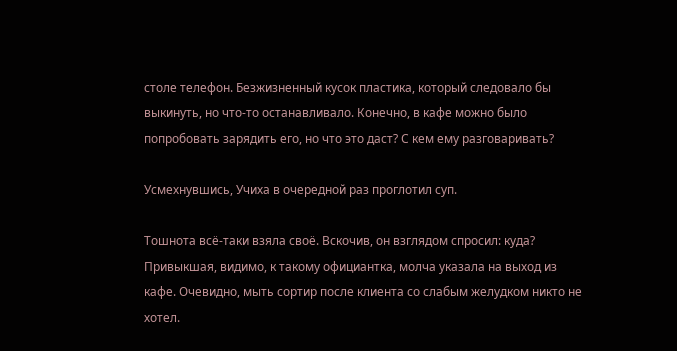столе телефон. Безжизненный кусок пластика, который следовало бы выкинуть, но что-то останавливало. Конечно, в кафе можно было попробовать зарядить его, но что это даст? С кем ему разговаривать?

Усмехнувшись, Учиха в очередной раз проглотил суп.

Тошнота всё-таки взяла своё. Вскочив, он взглядом спросил: куда? Привыкшая, видимо, к такому официантка, молча указала на выход из кафе. Очевидно, мыть сортир после клиента со слабым желудком никто не хотел.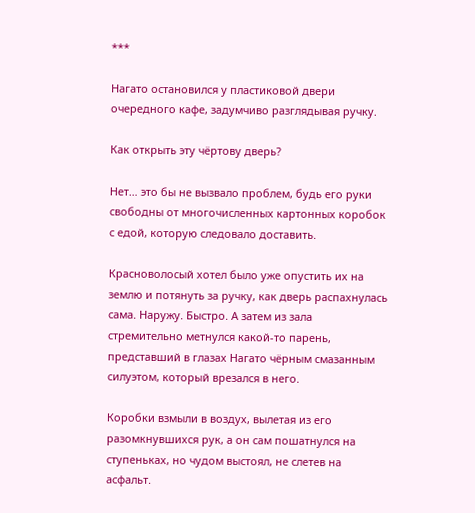***

Нагато остановился у пластиковой двери очередного кафе, задумчиво разглядывая ручку.

Как открыть эту чёртову дверь?

Нет… это бы не вызвало проблем, будь его руки свободны от многочисленных картонных коробок с едой, которую следовало доставить.

Красноволосый хотел было уже опустить их на землю и потянуть за ручку, как дверь распахнулась сама. Наружу. Быстро. А затем из зала стремительно метнулся какой-то парень, представший в глазах Нагато чёрным смазанным силуэтом, который врезался в него.

Коробки взмыли в воздух, вылетая из его разомкнувшихся рук, а он сам пошатнулся на ступеньках, но чудом выстоял, не слетев на асфальт.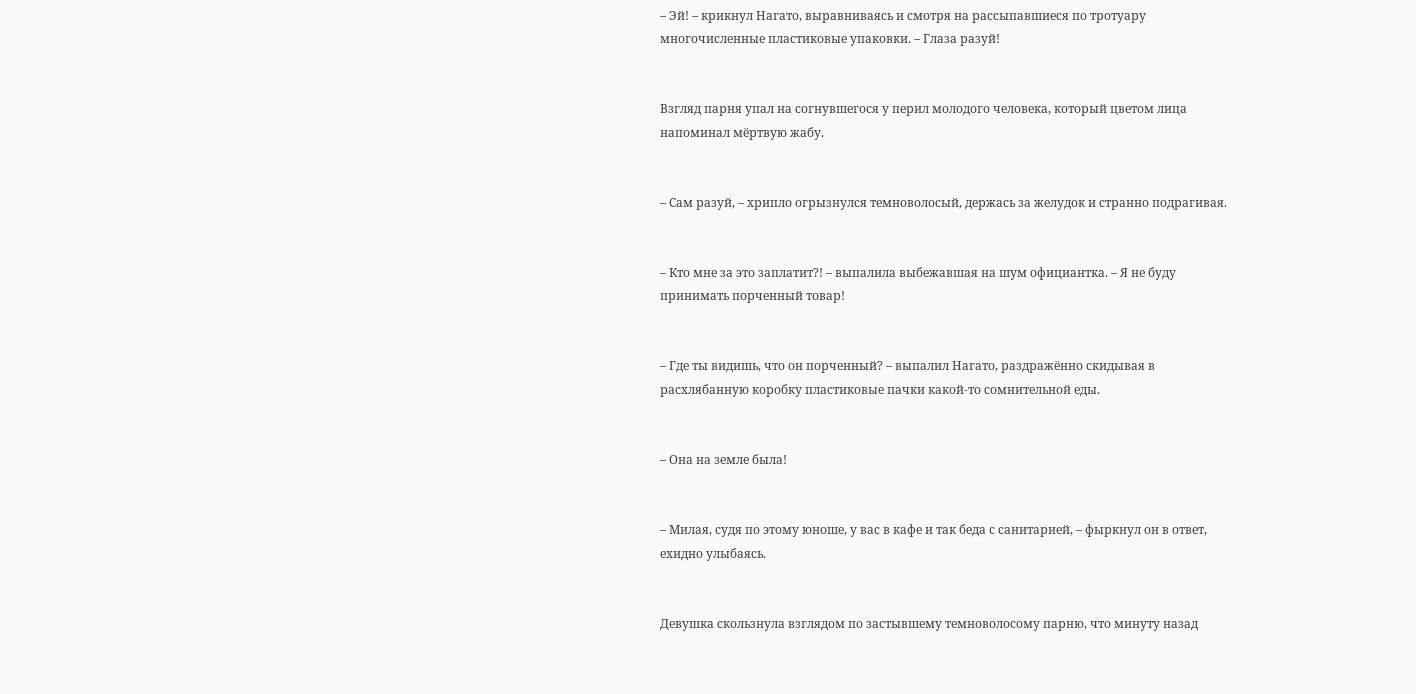– Эй! – крикнул Нагато, выравниваясь и смотря на рассыпавшиеся по тротуару многочисленные пластиковые упаковки. – Глаза разуй!


Взгляд парня упал на согнувшегося у перил молодого человека, который цветом лица напоминал мёртвую жабу.


– Сам разуй, – хрипло огрызнулся темноволосый, держась за желудок и странно подрагивая.


– Кто мне за это заплатит?! – выпалила выбежавшая на шум официантка. – Я не буду принимать порченный товар!


– Где ты видишь, что он порченный? – выпалил Нагато, раздражённо скидывая в расхлябанную коробку пластиковые пачки какой-то сомнительной еды.


– Она на земле была!


– Милая, судя по этому юноше, у вас в кафе и так беда с санитарией, – фыркнул он в ответ, ехидно улыбаясь.


Девушка скользнула взглядом по застывшему темноволосому парню, что минуту назад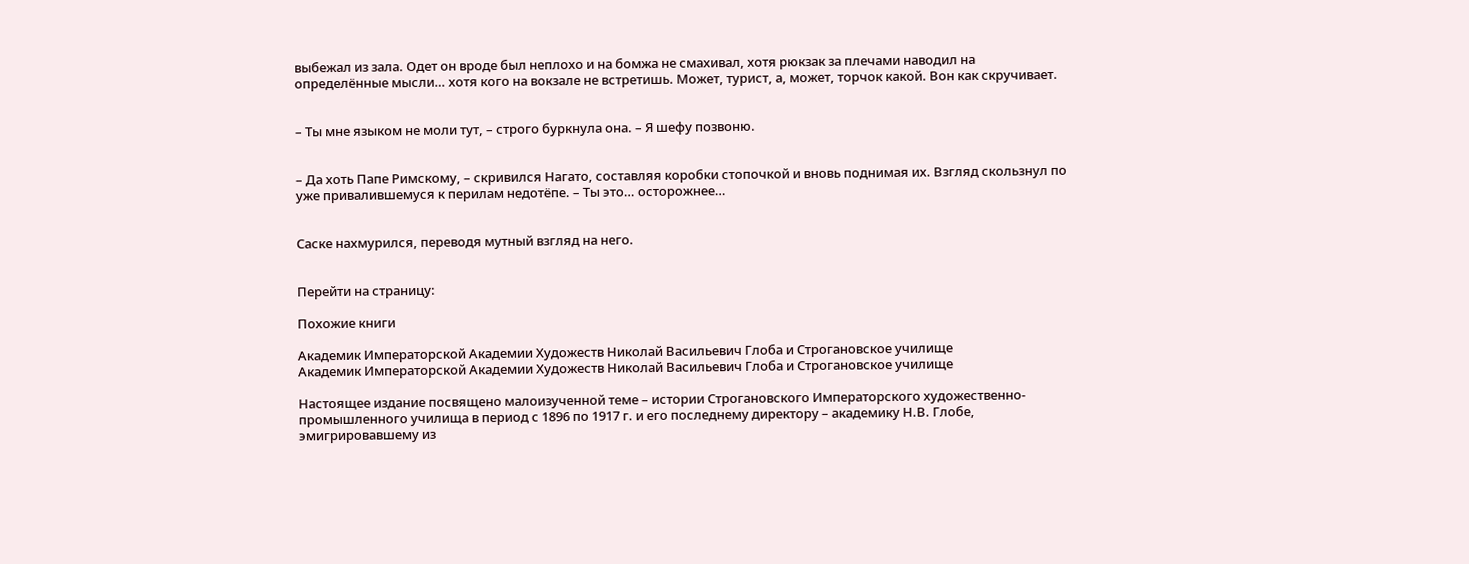выбежал из зала. Одет он вроде был неплохо и на бомжа не смахивал, хотя рюкзак за плечами наводил на определённые мысли… хотя кого на вокзале не встретишь. Может, турист, а, может, торчок какой. Вон как скручивает.


– Ты мне языком не моли тут, – строго буркнула она. – Я шефу позвоню.


– Да хоть Папе Римскому, – скривился Нагато, составляя коробки стопочкой и вновь поднимая их. Взгляд скользнул по уже привалившемуся к перилам недотёпе. – Ты это… осторожнее…


Саске нахмурился, переводя мутный взгляд на него.


Перейти на страницу:

Похожие книги

Академик Императорской Академии Художеств Николай Васильевич Глоба и Строгановское училище
Академик Императорской Академии Художеств Николай Васильевич Глоба и Строгановское училище

Настоящее издание посвящено малоизученной теме – истории Строгановского Императорского художественно-промышленного училища в период с 1896 по 1917 г. и его последнему директору – академику Н.В. Глобе, эмигрировавшему из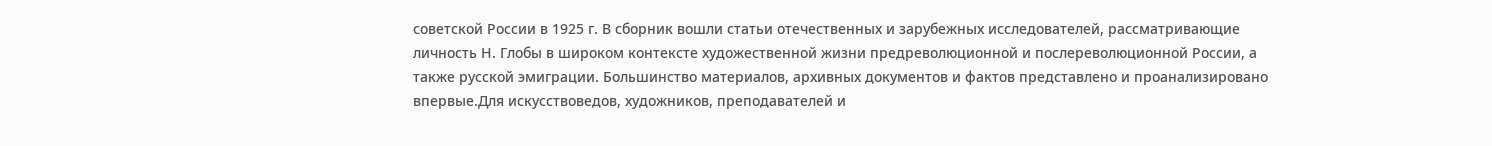советской России в 1925 г. В сборник вошли статьи отечественных и зарубежных исследователей, рассматривающие личность Н. Глобы в широком контексте художественной жизни предреволюционной и послереволюционной России, а также русской эмиграции. Большинство материалов, архивных документов и фактов представлено и проанализировано впервые.Для искусствоведов, художников, преподавателей и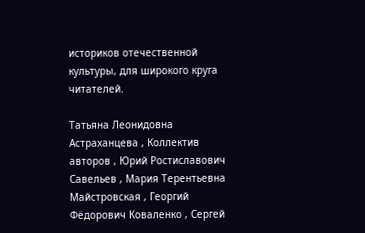историков отечественной культуры, для широкого круга читателей.

Татьяна Леонидовна Астраханцева , Коллектив авторов , Юрий Ростиславович Савельев , Мария Терентьевна Майстровская , Георгий Фёдорович Коваленко , Сергей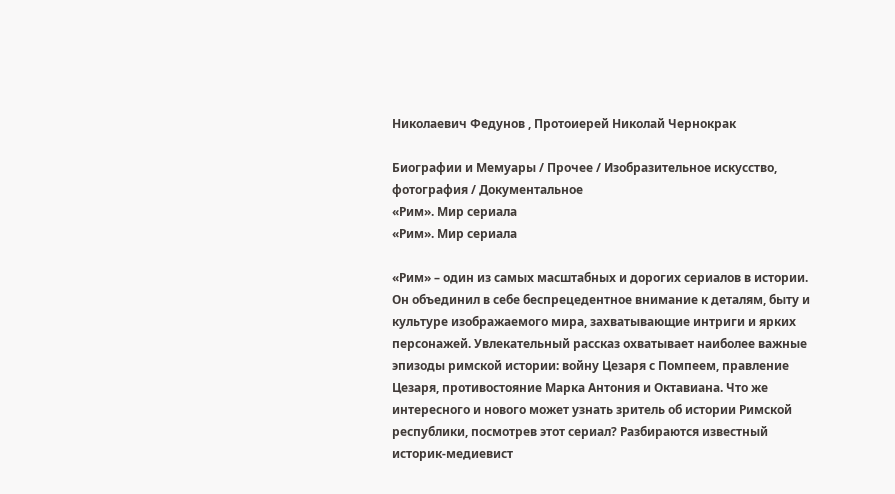Николаевич Федунов , Протоиерей Николай Чернокрак

Биографии и Мемуары / Прочее / Изобразительное искусство, фотография / Документальное
«Рим». Мир сериала
«Рим». Мир сериала

«Рим» – один из самых масштабных и дорогих сериалов в истории. Он объединил в себе беспрецедентное внимание к деталям, быту и культуре изображаемого мира, захватывающие интриги и ярких персонажей. Увлекательный рассказ охватывает наиболее важные эпизоды римской истории: войну Цезаря с Помпеем, правление Цезаря, противостояние Марка Антония и Октавиана. Что же интересного и нового может узнать зритель об истории Римской республики, посмотрев этот сериал? Разбираются известный историк-медиевист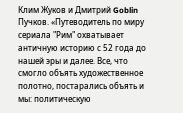Клим Жуков и Дмитрий Goblin Пучков. «Путеводитель по миру сериала "Рим" охватывает античную историю с 52 года до нашей эры и далее. Все, что смогло объять художественное полотно, постарались объять и мы: политическую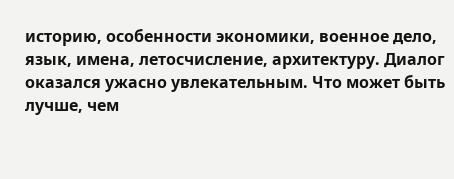историю, особенности экономики, военное дело, язык, имена, летосчисление, архитектуру. Диалог оказался ужасно увлекательным. Что может быть лучше, чем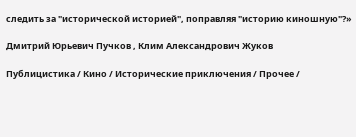следить за "исторической историей", поправляя "историю киношную"?»

Дмитрий Юрьевич Пучков , Клим Александрович Жуков

Публицистика / Кино / Исторические приключения / Прочее /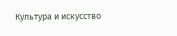Культура и искусство